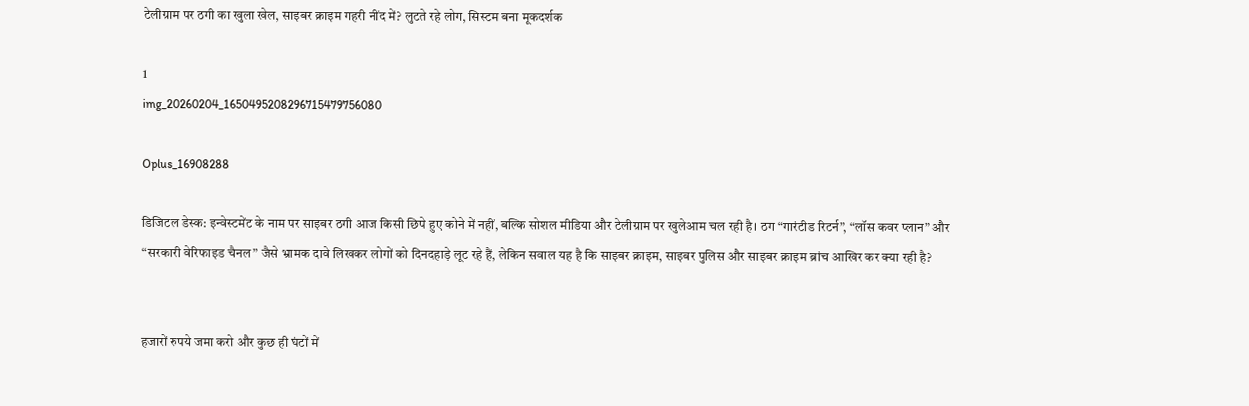टेलीग्राम पर ठगी का खुला खेल, साइबर क्राइम गहरी नींद में? लुटते रहे लोग, सिस्टम बना मूकदर्शक

1
img_20260204_1650495208296715479756080

Oplus_16908288

डिजिटल डेस्क: इन्वेस्टमेंट के नाम पर साइबर ठगी आज किसी छिपे हुए कोने में नहीं, बल्कि सोशल मीडिया और टेलीग्राम पर खुलेआम चल रही है। ठग “गारंटीड रिटर्न”, “लॉस कवर प्लान” और “सरकारी वेरिफाइड चैनल” जैसे भ्रामक दावे लिखकर लोगों को दिनदहाड़े लूट रहे हैं, लेकिन सवाल यह है कि साइबर क्राइम, साइबर पुलिस और साइबर क्राइम ब्रांच आखिर कर क्या रही है?


हजारों रुपये जमा करो और कुछ ही घंटों में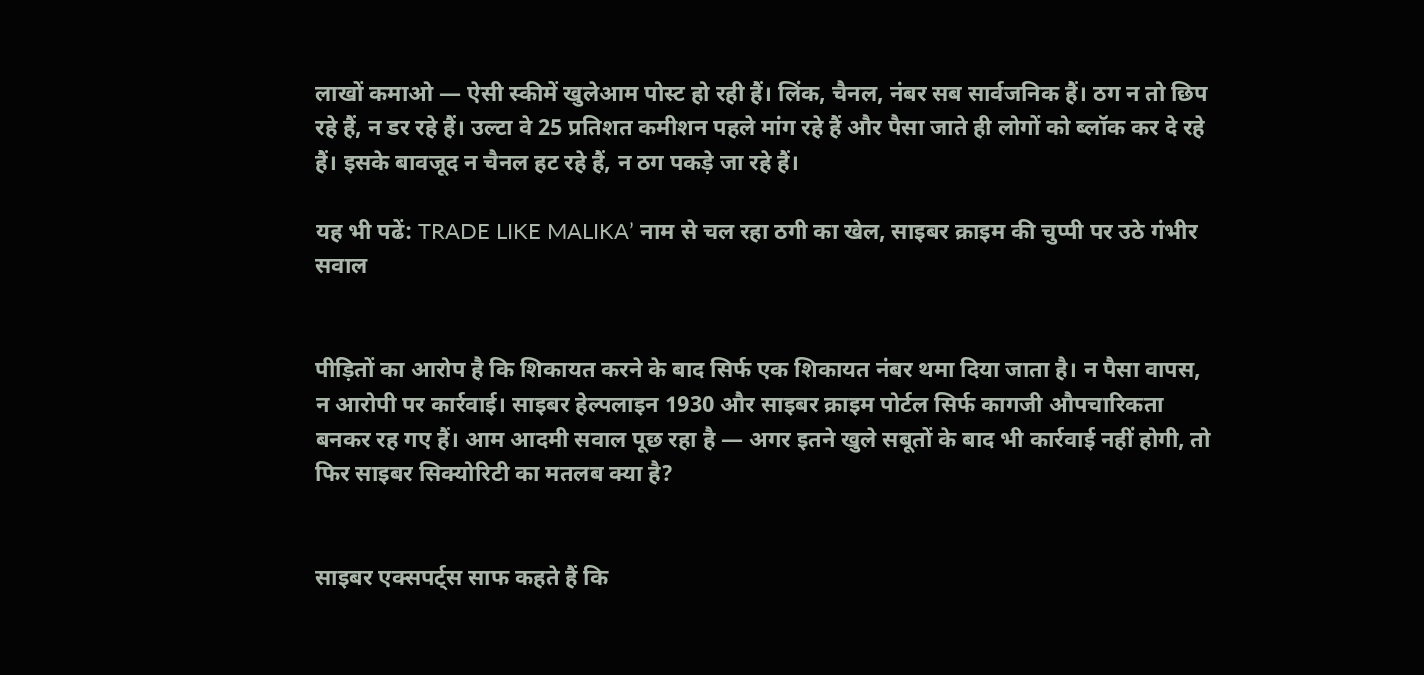लाखों कमाओ — ऐसी स्कीमें खुलेआम पोस्ट हो रही हैं। लिंक, चैनल, नंबर सब सार्वजनिक हैं। ठग न तो छिप रहे हैं, न डर रहे हैं। उल्टा वे 25 प्रतिशत कमीशन पहले मांग रहे हैं और पैसा जाते ही लोगों को ब्लॉक कर दे रहे हैं। इसके बावजूद न चैनल हट रहे हैं, न ठग पकड़े जा रहे हैं।

यह भी पढें: TRADE LIKE MALIKA’ नाम से चल रहा ठगी का खेल, साइबर क्राइम की चुप्पी पर उठे गंभीर सवाल


पीड़ितों का आरोप है कि शिकायत करने के बाद सिर्फ एक शिकायत नंबर थमा दिया जाता है। न पैसा वापस, न आरोपी पर कार्रवाई। साइबर हेल्पलाइन 1930 और साइबर क्राइम पोर्टल सिर्फ कागजी औपचारिकता बनकर रह गए हैं। आम आदमी सवाल पूछ रहा है — अगर इतने खुले सबूतों के बाद भी कार्रवाई नहीं होगी, तो फिर साइबर सिक्योरिटी का मतलब क्या है?


साइबर एक्सपर्ट्स साफ कहते हैं कि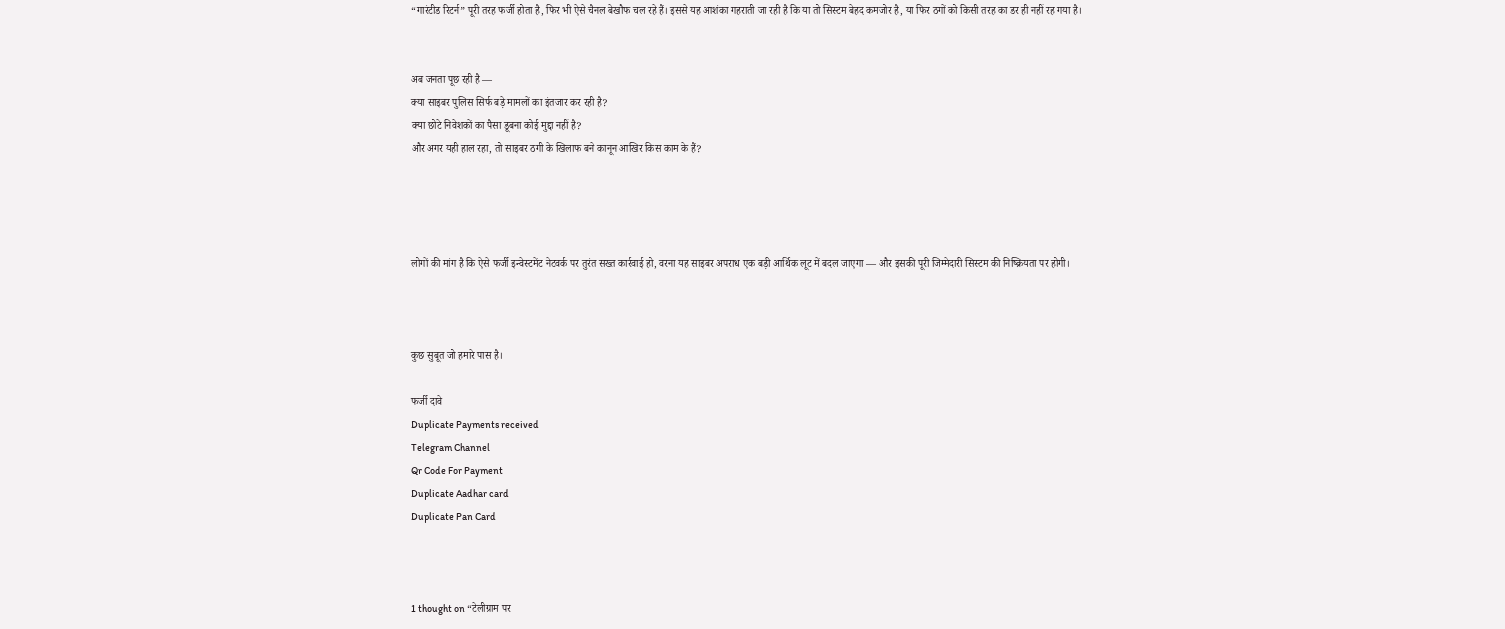“गारंटीड रिटर्न” पूरी तरह फर्जी होता है, फिर भी ऐसे चैनल बेखौफ चल रहे हैं। इससे यह आशंका गहराती जा रही है कि या तो सिस्टम बेहद कमजोर है, या फिर ठगों को किसी तरह का डर ही नहीं रह गया है।


अब जनता पूछ रही है —
क्या साइबर पुलिस सिर्फ बड़े मामलों का इंतजार कर रही है?
क्या छोटे निवेशकों का पैसा डूबना कोई मुद्दा नहीं है?
और अगर यही हाल रहा, तो साइबर ठगी के खिलाफ बने कानून आखिर किस काम के हैं?




लोगों की मांग है कि ऐसे फर्जी इन्वेस्टमेंट नेटवर्क पर तुरंत सख्त कार्रवाई हो, वरना यह साइबर अपराध एक बड़ी आर्थिक लूट में बदल जाएगा — और इसकी पूरी जिम्मेदारी सिस्टम की निष्क्रियता पर होगी।



कुछ सुबूत जो हमारे पास है।

फर्जी दावे
Duplicate Payments received
Telegram Channel
Qr Code For Payment
Duplicate Aadhar card
Duplicate Pan Card



1 thought on “टेलीग्राम पर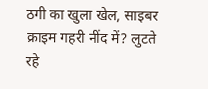ठगी का खुला खेल, साइबर क्राइम गहरी नींद में? लुटते रहे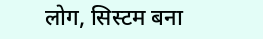लोग, सिस्टम बना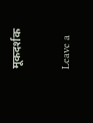मूकदर्शक

Leave a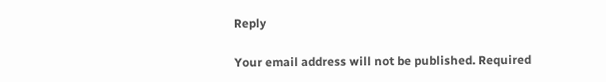Reply

Your email address will not be published. Required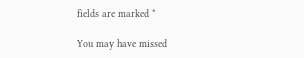fields are marked *

You may have missed